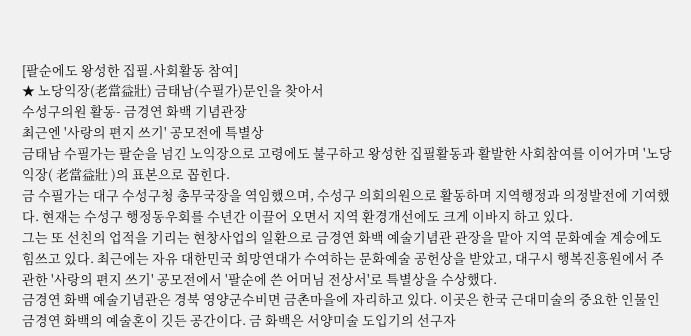[팔순에도 왕성한 집필.사회활동 참여]
★ 노당익장(老當益壯) 금태남(수필가)문인을 찾아서
수성구의원 활동- 금경연 화백 기념관장
최근엔 '사랑의 편지 쓰기' 공모전에 특별상
금태남 수필가는 팔순을 넘긴 노익장으로 고령에도 불구하고 왕성한 집필활동과 활발한 사회참여를 이어가며 '노당익장( 老當益壯 )의 표본으로 꼽힌다.
금 수필가는 대구 수성구청 총무국장을 역임했으며, 수성구 의회의원으로 활동하며 지역행정과 의정발전에 기여했다. 현재는 수성구 행정동우회를 수년간 이끌어 오면서 지역 환경개선에도 크게 이바지 하고 있다.
그는 또 선친의 업적을 기리는 현창사업의 일환으로 금경연 화백 예술기념관 관장을 맡아 지역 문화예술 계승에도 힘쓰고 있다. 최근에는 자유 대한민국 희망연대가 수여하는 문화예술 공헌상을 받았고, 대구시 행복진흥원에서 주관한 '사랑의 편지 쓰기' 공모전에서 '팔순에 쓴 어머님 전상서'로 특별상을 수상했다.
금경연 화백 예술기념관은 경북 영양군수비면 금촌마을에 자리하고 있다. 이곳은 한국 근대미술의 중요한 인물인 금경연 화백의 예술혼이 깃든 공간이다. 금 화백은 서양미술 도입기의 선구자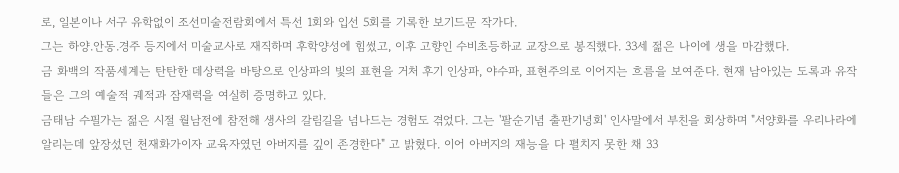로, 일본이나 서구 유학없이 조선미술전람회에서 특선 1회와 입선 5회를 기록한 보기드문 작가다.
그는 하양.안동.경주 등지에서 미술교사로 재직하며 후학양성에 힘썼고, 이후 고향인 수비초등하교 교장으로 봉직했다. 33세 젊은 나이에 생을 마감했다.
금 화백의 작품세계는 탄탄한 데상력을 바탕으로 인상파의 빛의 표현을 거처 후기 인상파, 야수파, 표현주의로 이어지는 흐름을 보여준다. 현재 남아있는 도록과 유작들은 그의 예술적 궤적과 잠재력을 여실히 증명하고 있다.
금태남 수필가는 젊은 시절 월남전에 참전해 생사의 갈림길을 넘나드는 경험도 겪었다. 그는 '팔순기념 출판기녕회' 인사말에서 부친을 회상하며 "서양화를 우리나라에 알리는데 앞장섰던 천재화가이자 교육자였던 아버지를 깊이 존경한다" 고 밝혔다. 이어 아버지의 재능을 다 펼치지 못한 채 33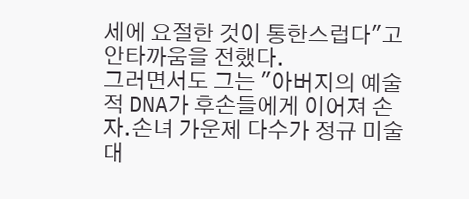세에 요절한 것이 통한스럽다"고 안타까움을 전했다.
그러면서도 그는 "아버지의 예술적 DNA가 후손들에게 이어져 손자.손녀 가운제 다수가 정규 미술대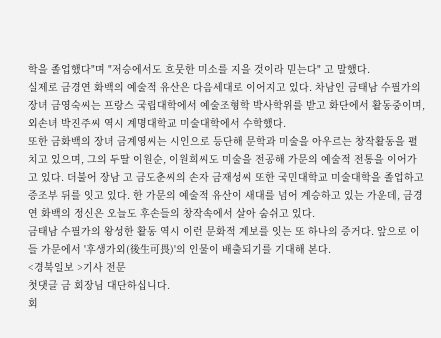학을 졸업했다"며 "저승에서도 흐뭇한 미소를 지을 것이라 믿는다" 고 말했다.
실제로 금경연 화백의 예술적 유산은 다음세대로 이어지고 있다. 차남인 금태남 수필가의 장녀 금영숙씨는 프랑스 국립대학에서 예술조형학 박사학위를 받고 화단에서 활동중이며, 외손녀 박진주씨 역시 계명대학교 미술대학에서 수학했다.
또한 금화백의 장녀 금계영씨는 시인으로 등단해 문학과 미술을 아우르는 창작활동을 펼치고 있으며, 그의 두딸 이원순, 이원희씨도 미술을 전공해 가문의 예술적 전통을 이어가고 있다. 더불어 장남 고 금도춘씨의 손자 금재성씨 또한 국민대학교 미술대학을 졸업하고 증조부 뒤를 잇고 있다. 한 가문의 예술적 유산이 새대를 넘어 계승하고 있는 가운데, 금경연 화백의 정신은 오늘도 후손들의 창작속에서 살아 숨쉬고 있다.
금태남 수필가의 왕성한 활동 역시 이런 문화적 계보를 잇는 또 하나의 증거다. 앞으로 이들 가문에서 '후생가외(後生可畏)'의 인물이 배출되기를 기대해 본다.
<경북일보 >기사 전문
첫댓글 금 회장님 대단하십니다.
회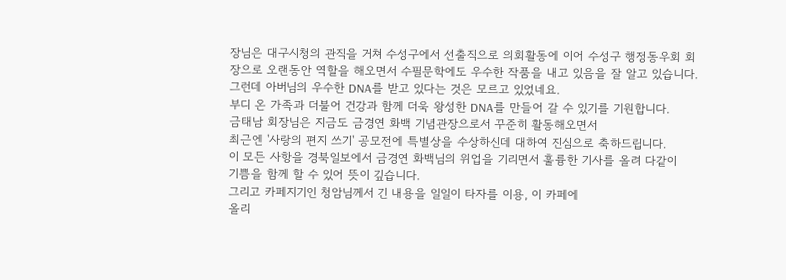장님은 대구시청의 관직을 거쳐 수성구에서 선출직으로 의회활동에 이어 수성구 행정동우회 회장으로 오랜동안 역할을 해오면서 수필문학에도 우수한 작품을 내고 있음을 잘 알고 있습니다. 그런데 아버님의 우수한 DNA를 받고 있다는 것은 모르고 있었네요.
부디 온 가족과 더불어 건강과 함께 더욱 왕성한 DNA를 만들어 갈 수 있기를 기원합니다.
금태남 회장님은 지금도 금경연 화백 기념관장으로서 꾸준히 활동해오면서
최근엔 '사랑의 편지 쓰기' 공모전에 특별상을 수상하신데 대하여 진심으로 축하드립니다.
이 모든 사항을 경북일보에서 금경연 화백님의 위업을 기리면서 훌륭한 기사를 올려 다같이
기쁨을 함께 할 수 있어 뜻이 깊습니다.
그리고 카페지기인 청암님께서 긴 내용을 일일이 타자를 이용, 이 카페에
올리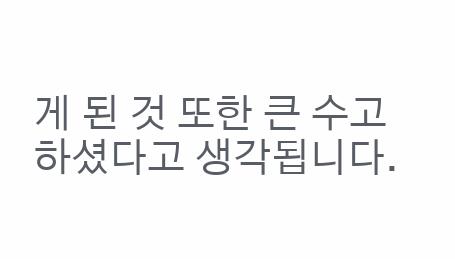게 된 것 또한 큰 수고 하셨다고 생각됩니다.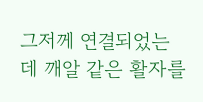그저께 연결되었는데 깨알 같은 활자를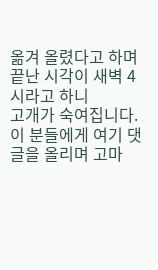옮겨 올렸다고 하며 끝난 시각이 새벽 4시라고 하니
고개가 숙여집니다. 이 분들에게 여기 댓글을 올리며 고마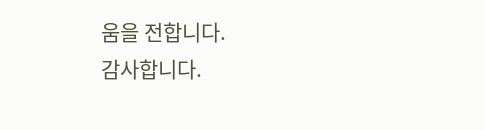움을 전합니다.
감사합니다.